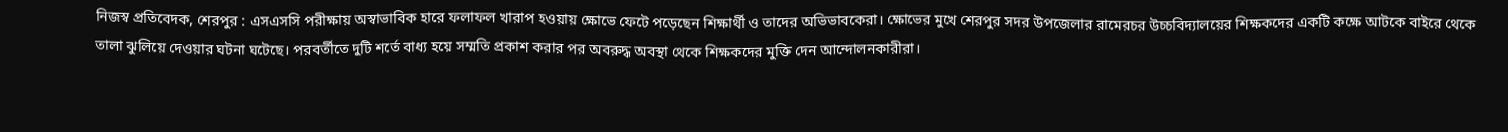নিজস্ব প্রতিবেদক, শেরপুর : এসএসসি পরীক্ষায় অস্বাভাবিক হারে ফলাফল খারাপ হওয়ায় ক্ষোভে ফেটে পড়েছেন শিক্ষার্থী ও তাদের অভিভাবকেরা। ক্ষোভের মুখে শেরপুর সদর উপজেলার রামেরচর উচ্চবিদ্যালয়ের শিক্ষকদের একটি কক্ষে আটকে বাইরে থেকে তালা ঝুলিয়ে দেওয়ার ঘটনা ঘটেছে। পরবর্তীতে দুটি শর্তে বাধ্য হয়ে সম্মতি প্রকাশ করার পর অবরুদ্ধ অবস্থা থেকে শিক্ষকদের মুক্তি দেন আন্দোলনকারীরা।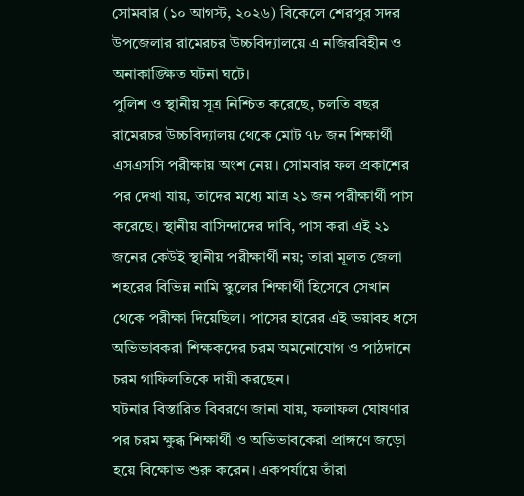সোমবার (১০ আগস্ট, ২০২৬) বিকেলে শেরপুর সদর উপজেলার রামেরচর উচ্চবিদ্যালয়ে এ নজিরবিহীন ও অনাকাঙ্ক্ষিত ঘটনা ঘটে।
পুলিশ ও স্থানীয় সূত্র নিশ্চিত করেছে, চলতি বছর রামেরচর উচ্চবিদ্যালয় থেকে মোট ৭৮ জন শিক্ষার্থী এসএসসি পরীক্ষায় অংশ নেয়। সোমবার ফল প্রকাশের পর দেখা যায়, তাদের মধ্যে মাত্র ২১ জন পরীক্ষার্থী পাস করেছে। স্থানীয় বাসিন্দাদের দাবি, পাস করা এই ২১ জনের কেউই স্থানীয় পরীক্ষার্থী নয়; তারা মূলত জেলা শহরের বিভিন্ন নামি স্কুলের শিক্ষার্থী হিসেবে সেখান থেকে পরীক্ষা দিয়েছিল। পাসের হারের এই ভয়াবহ ধসে অভিভাবকরা শিক্ষকদের চরম অমনোযোগ ও পাঠদানে চরম গাফিলতিকে দায়ী করছেন।
ঘটনার বিস্তারিত বিবরণে জানা যায়, ফলাফল ঘোষণার পর চরম ক্ষুব্ধ শিক্ষার্থী ও অভিভাবকেরা প্রাঙ্গণে জড়ো হয়ে বিক্ষোভ শুরু করেন। একপর্যায়ে তাঁরা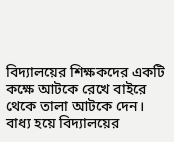বিদ্যালয়ের শিক্ষকদের একটি কক্ষে আটকে রেখে বাইরে থেকে তালা আটকে দেন। বাধ্য হয়ে বিদ্যালয়ের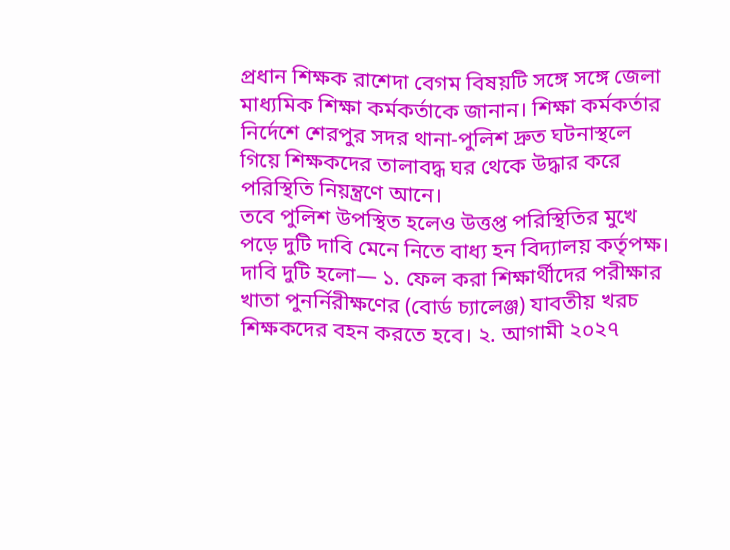প্রধান শিক্ষক রাশেদা বেগম বিষয়টি সঙ্গে সঙ্গে জেলা মাধ্যমিক শিক্ষা কর্মকর্তাকে জানান। শিক্ষা কর্মকর্তার নির্দেশে শেরপুর সদর থানা-পুলিশ দ্রুত ঘটনাস্থলে গিয়ে শিক্ষকদের তালাবদ্ধ ঘর থেকে উদ্ধার করে পরিস্থিতি নিয়ন্ত্রণে আনে।
তবে পুলিশ উপস্থিত হলেও উত্তপ্ত পরিস্থিতির মুখে পড়ে দুটি দাবি মেনে নিতে বাধ্য হন বিদ্যালয় কর্তৃপক্ষ। দাবি দুটি হলো— ১. ফেল করা শিক্ষার্থীদের পরীক্ষার খাতা পুনর্নিরীক্ষণের (বোর্ড চ্যালেঞ্জ) যাবতীয় খরচ শিক্ষকদের বহন করতে হবে। ২. আগামী ২০২৭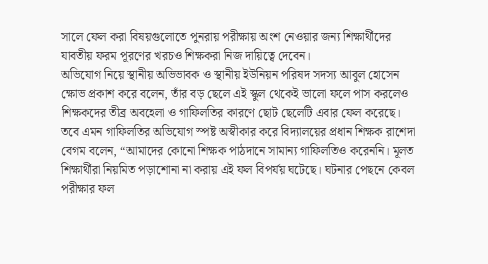সালে ফেল করা বিষয়গুলোতে পুনরায় পরীক্ষায় অংশ নেওয়ার জন্য শিক্ষার্থীদের যাবতীয় ফরম পূরণের খরচও শিক্ষকরা নিজ দায়িত্বে দেবেন।
অভিযোগ নিয়ে স্থানীয় অভিভাবক ও স্থানীয় ইউনিয়ন পরিষদ সদস্য আবুল হোসেন ক্ষোভ প্রকাশ করে বলেন, তাঁর বড় ছেলে এই স্কুল থেকেই ভালো ফলে পাস করলেও শিক্ষকদের তীব্র অবহেলা ও গাফিলতির কারণে ছোট ছেলেটি এবার ফেল করেছে।
তবে এমন গাফিলতির অভিযোগ স্পষ্ট অস্বীকার করে বিদ্যালয়ের প্রধান শিক্ষক রাশেদা বেগম বলেন, “আমাদের কোনো শিক্ষক পাঠদানে সামান্য গাফিলতিও করেননি। মূলত শিক্ষার্থীরা নিয়মিত পড়াশোনা না করায় এই ফল বিপর্যয় ঘটেছে। ঘটনার পেছনে কেবল পরীক্ষার ফল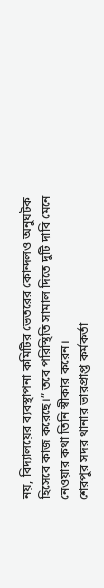নয়, বিদ্যালয়ের ব্যবস্থাপনা কমিটির ভেতরের কোন্দলও অনুঘটক হিসেবে কাজ করেছে।” তবে পরিস্থিতি সামাল দিতে দুটি দাবি মেনে নেওয়ার কথা তিনি স্বীকার করেন।
শেরপুর সদর থানার ভারপ্রাপ্ত কর্মকর্তা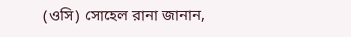(ওসি) সোহেল রানা জানান,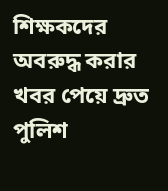শিক্ষকদের অবরুদ্ধ করার খবর পেয়ে দ্রুত পুলিশ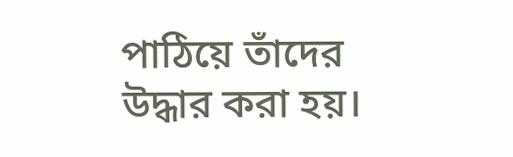পাঠিয়ে তাঁদের উদ্ধার করা হয়।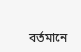বর্তমানে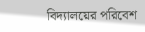বিদ্যালয়ের পরিবেশ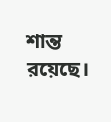শান্ত রয়েছে।